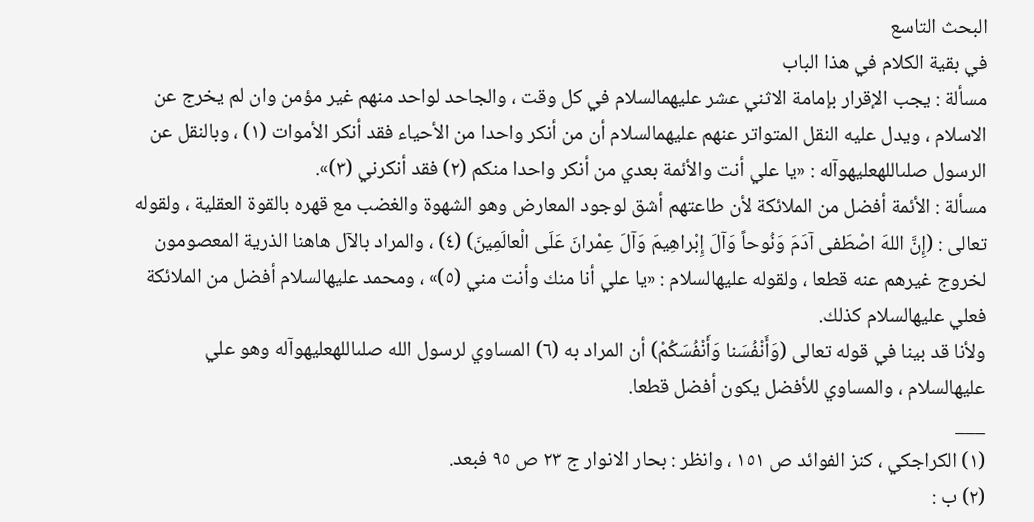البحث التاسع
في بقية الكلام في هذا الباب
مسألة : يجب الإقرار بإمامة الاثني عشر عليهمالسلام في كل وقت ، والجاحد لواحد منهم غير مؤمن وان لم يخرج عن الاسلام ، ويدل عليه النقل المتواتر عنهم عليهمالسلام أن من أنكر واحدا من الأحياء فقد أنكر الأموات (١) ، وبالنقل عن الرسول صلىاللهعليهوآله : «يا علي أنت والأئمة بعدي من أنكر واحدا منكم (٢) فقد أنكرني (٣)».
مسألة : الأئمة أفضل من الملائكة لأن طاعتهم أشق لوجود المعارض وهو الشهوة والغضب مع قهره بالقوة العقلية ، ولقوله تعالى : (إِنَّ اللهَ اصْطَفى آدَمَ وَنُوحاً وَآلَ إِبْراهِيمَ وَآلَ عِمْرانَ عَلَى الْعالَمِينَ) (٤) ، والمراد بالآل هاهنا الذرية المعصومون لخروج غيرهم عنه قطعا ، ولقوله عليهالسلام : «يا علي أنا منك وأنت مني (٥)» ، ومحمد عليهالسلام أفضل من الملائكة فعلي عليهالسلام كذلك.
ولأنا قد بينا في قوله تعالى (وَأَنْفُسَنا وَأَنْفُسَكُمْ) أن المراد به (٦) المساوي لرسول الله صلىاللهعليهوآله وهو علي عليهالسلام ، والمساوي للأفضل يكون أفضل قطعا.
___
(١) الكراجكي ، كنز الفوائد ص ١٥١ ، وانظر : بحار الانوار ج ٢٣ ص ٩٥ فبعد.
(٢) ب :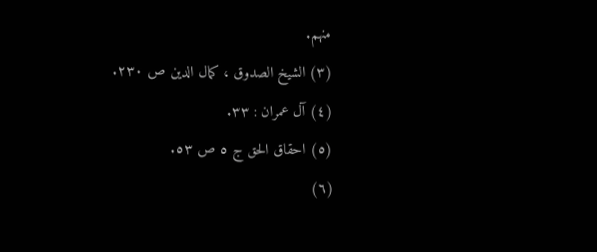منهم.
(٣) الشيخ الصدوق ، كمال الدين ص ٢٣٠.
(٤) آل عمران : ٣٣.
(٥) احقاق الحق ج ٥ ص ٥٣.
(٦)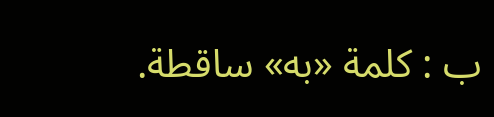ب : كلمة «به» ساقطة.